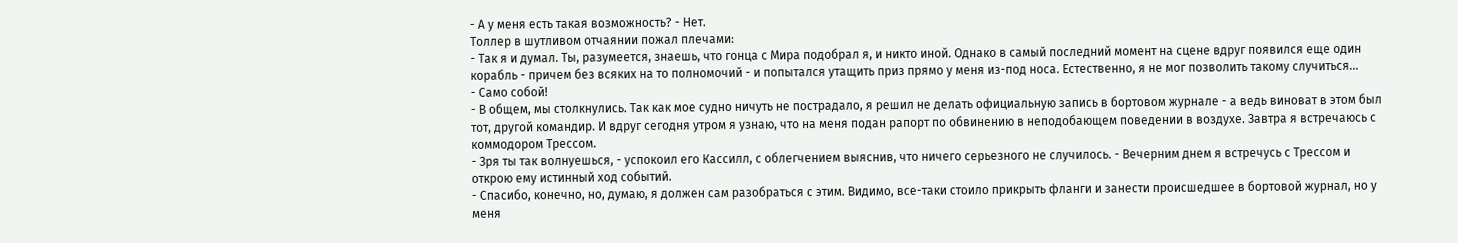- А у меня есть такая возможность? - Нет.
Толлер в шутливом отчаянии пожал плечами:
- Так я и думал. Ты, разумеется, знаешь, что гонца с Мира подобрал я, и никто иной. Однако в самый последний момент на сцене вдруг появился еще один корабль - причем без всяких на то полномочий - и попытался утащить приз прямо у меня из-под носа. Естественно, я не мог позволить такому случиться...
- Само собой!
- В общем, мы столкнулись. Так как мое судно ничуть не пострадало, я решил не делать официальную запись в бортовом журнале - а ведь виноват в этом был тот, другой командир. И вдруг сегодня утром я узнаю, что на меня подан рапорт по обвинению в неподобающем поведении в воздухе. Завтра я встречаюсь с коммодором Трессом.
- Зря ты так волнуешься, - успокоил его Кассилл, с облегчением выяснив, что ничего серьезного не случилось. - Вечерним днем я встречусь с Трессом и открою ему истинный ход событий.
- Спасибо, конечно, но, думаю, я должен сам разобраться с этим. Видимо, все-таки стоило прикрыть фланги и занести происшедшее в бортовой журнал, но у меня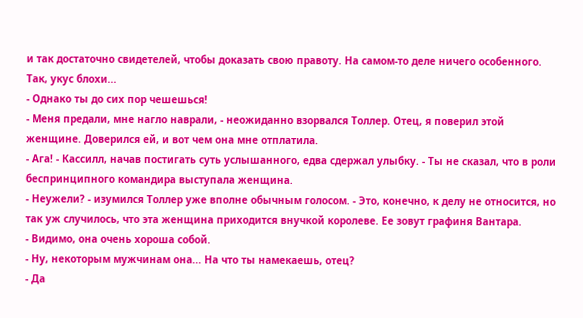и так достаточно свидетелей, чтобы доказать свою правоту. На самом-то деле ничего особенного. Так, укус блохи...
- Однако ты до сих пор чешешься!
- Меня предали, мне нагло наврали, - неожиданно взорвался Толлер. Отец, я поверил этой женщине. Доверился ей, и вот чем она мне отплатила.
- Ага! - Кассилл, начав постигать суть услышанного, едва сдержал улыбку. - Ты не сказал, что в роли беспринципного командира выступала женщина.
- Неужели? - изумился Толлер уже вполне обычным голосом. - Это, конечно, к делу не относится, но так уж случилось, что эта женщина приходится внучкой королеве. Ее зовут графиня Вантара.
- Видимо, она очень хороша собой.
- Ну, некоторым мужчинам она... На что ты намекаешь, отец?
- Да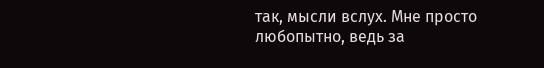так, мысли вслух. Мне просто любопытно, ведь за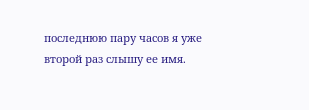последнюю пару часов я уже второй раз слышу ее имя.